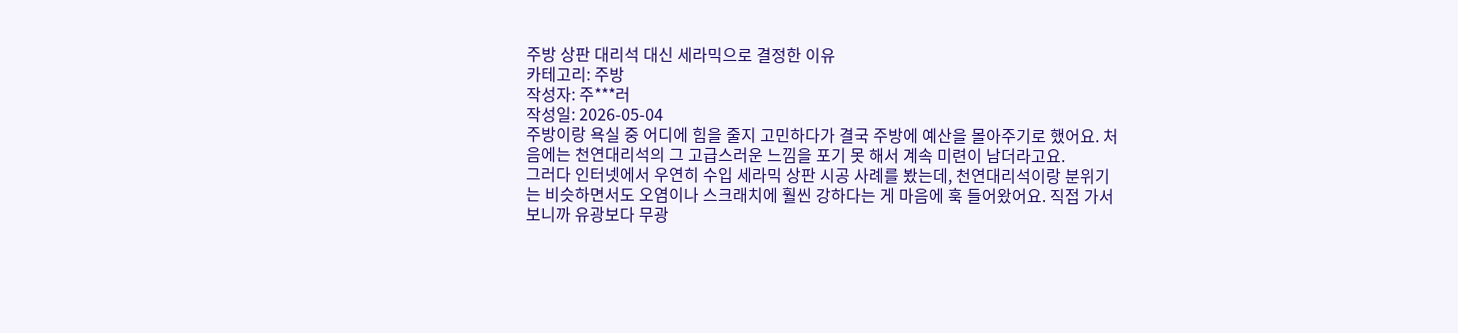주방 상판 대리석 대신 세라믹으로 결정한 이유
카테고리: 주방
작성자: 주***러
작성일: 2026-05-04
주방이랑 욕실 중 어디에 힘을 줄지 고민하다가 결국 주방에 예산을 몰아주기로 했어요. 처음에는 천연대리석의 그 고급스러운 느낌을 포기 못 해서 계속 미련이 남더라고요.
그러다 인터넷에서 우연히 수입 세라믹 상판 시공 사례를 봤는데, 천연대리석이랑 분위기는 비슷하면서도 오염이나 스크래치에 훨씬 강하다는 게 마음에 훅 들어왔어요. 직접 가서 보니까 유광보다 무광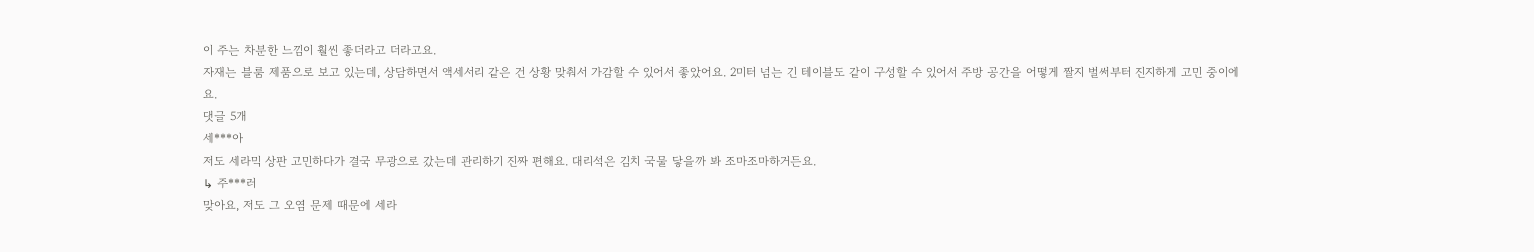이 주는 차분한 느낌이 훨씬 좋더라고 더라고요.
자재는 블룸 제품으로 보고 있는데, 상담하면서 액세서리 같은 건 상황 맞춰서 가감할 수 있어서 좋았어요. 2미터 넘는 긴 테이블도 같이 구성할 수 있어서 주방 공간을 어떻게 짤지 벌써부터 진지하게 고민 중이에요.
댓글 5개
세***아
저도 세라믹 상판 고민하다가 결국 무광으로 갔는데 관리하기 진짜 편해요. 대리석은 김치 국물 닿을까 봐 조마조마하거든요.
↳ 주***러
맞아요, 저도 그 오염 문제 때문에 세라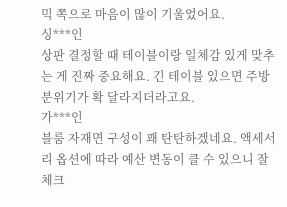믹 쪽으로 마음이 많이 기울었어요.
싱***인
상판 결정할 때 테이블이랑 일체감 있게 맞추는 게 진짜 중요해요. 긴 테이블 있으면 주방 분위기가 확 달라지더라고요.
가***인
블룸 자재면 구성이 꽤 탄탄하겠네요. 액세서리 옵션에 따라 예산 변동이 클 수 있으니 잘 체크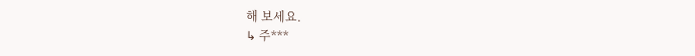해 보세요.
↳ 주***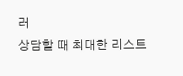러
상담할 때 최대한 리스트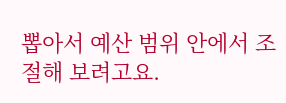뽑아서 예산 범위 안에서 조절해 보려고요.